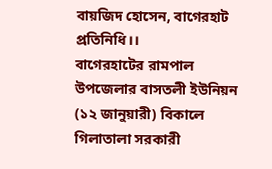বায়জিদ হোসেন, বাগেরহাট প্রতিনিধি।।
বাগেরহাটের রামপাল উপজেলার বাসতলী ইউনিয়ন (১২ জানুয়ারী) বিকালে গিলাতালা সরকারী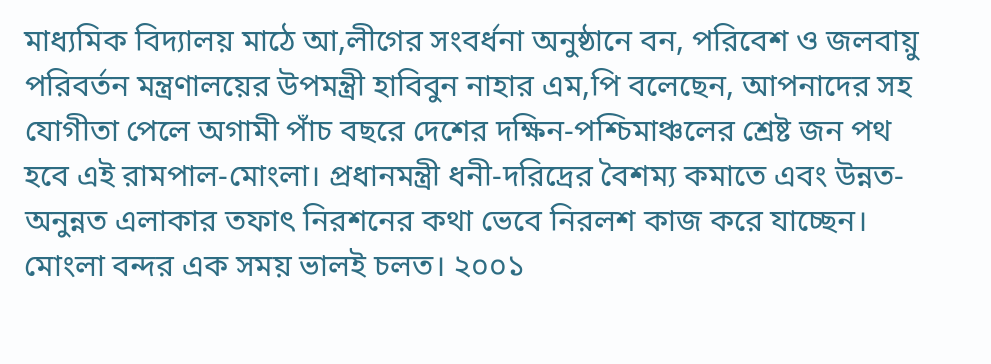মাধ্যমিক বিদ্যালয় মাঠে আ,লীগের সংবর্ধনা অনুষ্ঠানে বন, পরিবেশ ও জলবায়ু পরিবর্তন মন্ত্রণালয়ের উপমন্ত্রী হাবিবুন নাহার এম,পি বলেছেন, আপনাদের সহ যোগীতা পেলে অগামী পাঁচ বছরে দেশের দক্ষিন-পশ্চিমাঞ্চলের শ্রেষ্ট জন পথ হবে এই রামপাল-মোংলা। প্রধানমন্ত্রী ধনী-দরিদ্রের বৈশম্য কমাতে এবং উন্নত-অনুন্নত এলাকার তফাৎ নিরশনের কথা ভেবে নিরলশ কাজ করে যাচ্ছেন। মোংলা বন্দর এক সময় ভালই চলত। ২০০১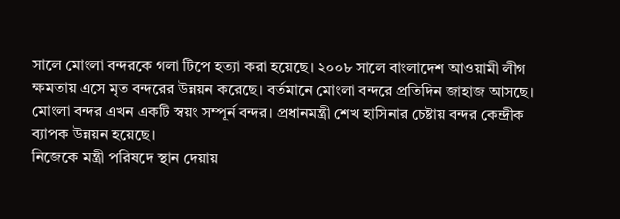সালে মোংলা বন্দরকে গলা টিপে হত্যা করা হয়েছে। ২০০৮ সালে বাংলাদেশ আওয়ামী লীগ ক্ষমতায় এসে মৃত বন্দরের উন্নয়ন করেছে। বর্তমানে মোংলা বন্দরে প্রতিদিন জাহাজ আসছে। মোংলা বন্দর এখন একটি স্বয়ং সম্পূর্ন বন্দর। প্রধানমন্ত্রী শেখ হাসিনার চেষ্টায় বন্দর কেন্দ্রীক ব্যাপক উন্নয়ন হয়েছে।
নিজেকে মন্ত্রী পরিষদে স্থান দেয়ায়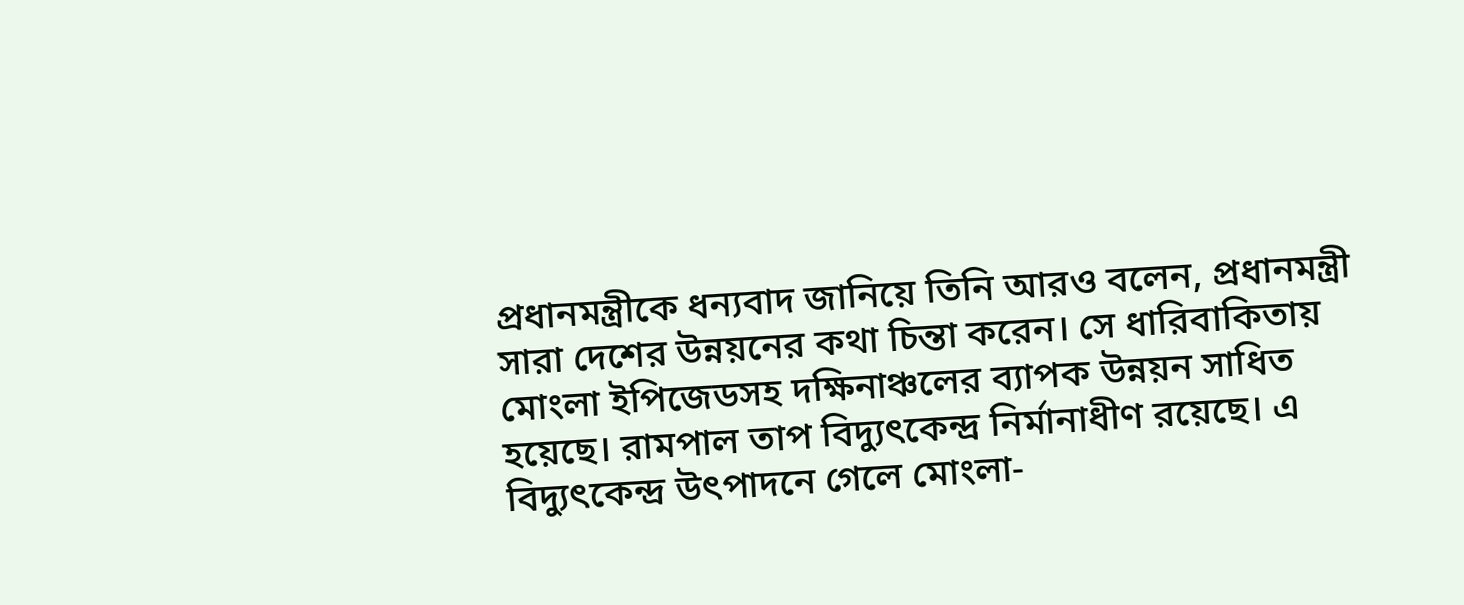প্রধানমন্ত্রীকে ধন্যবাদ জানিয়ে তিনি আরও বলেন, প্রধানমন্ত্রী সারা দেশের উন্নয়নের কথা চিন্তা করেন। সে ধারিবাকিতায় মোংলা ইপিজেডসহ দক্ষিনাঞ্চলের ব্যাপক উন্নয়ন সাধিত হয়েছে। রামপাল তাপ বিদ্যুৎকেন্দ্র নির্মানাধীণ রয়েছে। এ বিদ্যুৎকেন্দ্র উৎপাদনে গেলে মোংলা-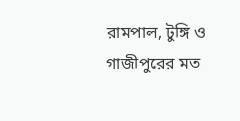রামপাল, টুঙ্গি ও গাজীপুরের মত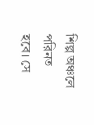শিল্প অঞ্চলে পরিনত হবে। সে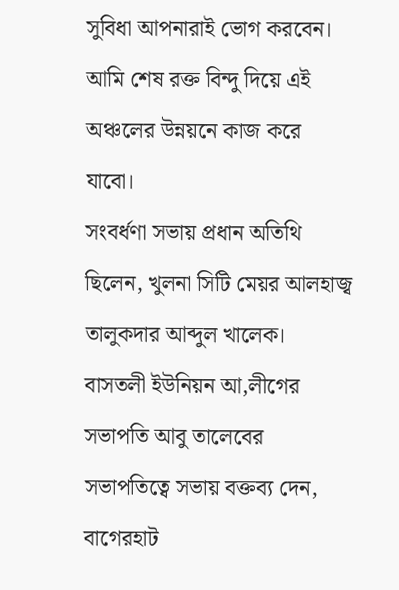সুবিধা আপনারাই ভোগ করবেন। আমি শেষ রক্ত বিন্দু দিয়ে এই অঞ্চলের উন্নয়নে কাজ করে যাবো।
সংবর্ধণা সভায় প্রধান অতিথি ছিলেন, খুলনা সিটি মেয়র আলহাজ্ব তালুকদার আব্দুল খালেক। বাসতলী ইউনিয়ন আ,লীগের সভাপতি আবু তালেবের সভাপতিত্বে সভায় বক্তব্য দেন, বাগেরহাট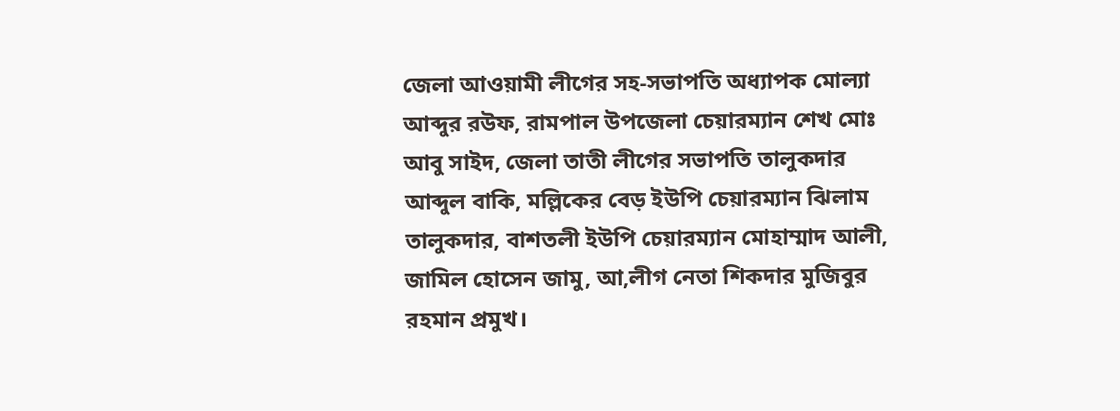জেলা আওয়ামী লীগের সহ-সভাপতি অধ্যাপক মোল্যা আব্দুর রউফ, রামপাল উপজেলা চেয়ারম্যান শেখ মোঃ আবু সাইদ, জেলা তাতী লীগের সভাপতি তালুকদার আব্দুল বাকি, মল্লিকের বেড় ইউপি চেয়ারম্যান ঝিলাম তালুকদার, বাশতলী ইউপি চেয়ারম্যান মোহাম্মাদ আলী, জামিল হোসেন জামু, আ,লীগ নেতা শিকদার মুজিবুর রহমান প্রমুখ।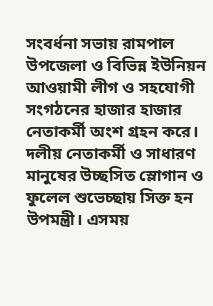সংবর্ধনা সভায় রামপাল উপজেলা ও বিভিন্ন ইউনিয়ন আওয়ামী লীগ ও সহযোগী সংগঠনের হাজার হাজার নেতাকর্মী অংশ গ্রহন করে। দলীয় নেতাকর্মী ও সাধারণ মানুষের উচ্ছসিত স্লোগান ও ফুলেল শুভেচ্ছায় সিক্ত হন উপমন্ত্রী। এসময়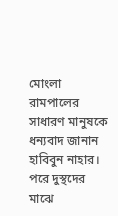মোংলা রামপালের সাধারণ মানুষকে ধন্যবাদ জানান হাবিবুন নাহার। পরে দুস্থদের মাঝে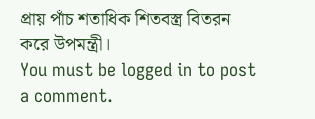প্রায় পাঁচ শতাধিক শিতবস্ত্র বিতরন করে উপমন্ত্রী।
You must be logged in to post a comment.